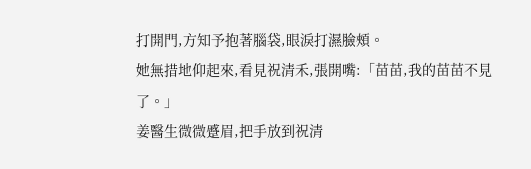打開門,方知予抱著腦袋,眼淚打濕臉頰。
她無措地仰起來,看見祝清禾,張開嘴:「苗苗,我的苗苗不見了。」
姜醫生微微蹙眉,把手放到祝清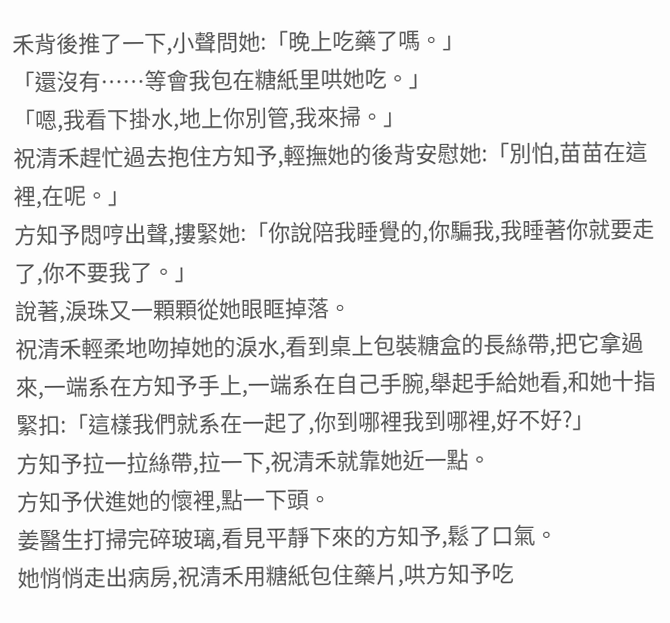禾背後推了一下,小聲問她:「晚上吃藥了嗎。」
「還沒有……等會我包在糖紙里哄她吃。」
「嗯,我看下掛水,地上你別管,我來掃。」
祝清禾趕忙過去抱住方知予,輕撫她的後背安慰她:「別怕,苗苗在這裡,在呢。」
方知予悶哼出聲,摟緊她:「你說陪我睡覺的,你騙我,我睡著你就要走了,你不要我了。」
說著,淚珠又一顆顆從她眼眶掉落。
祝清禾輕柔地吻掉她的淚水,看到桌上包裝糖盒的長絲帶,把它拿過來,一端系在方知予手上,一端系在自己手腕,舉起手給她看,和她十指緊扣:「這樣我們就系在一起了,你到哪裡我到哪裡,好不好?」
方知予拉一拉絲帶,拉一下,祝清禾就靠她近一點。
方知予伏進她的懷裡,點一下頭。
姜醫生打掃完碎玻璃,看見平靜下來的方知予,鬆了口氣。
她悄悄走出病房,祝清禾用糖紙包住藥片,哄方知予吃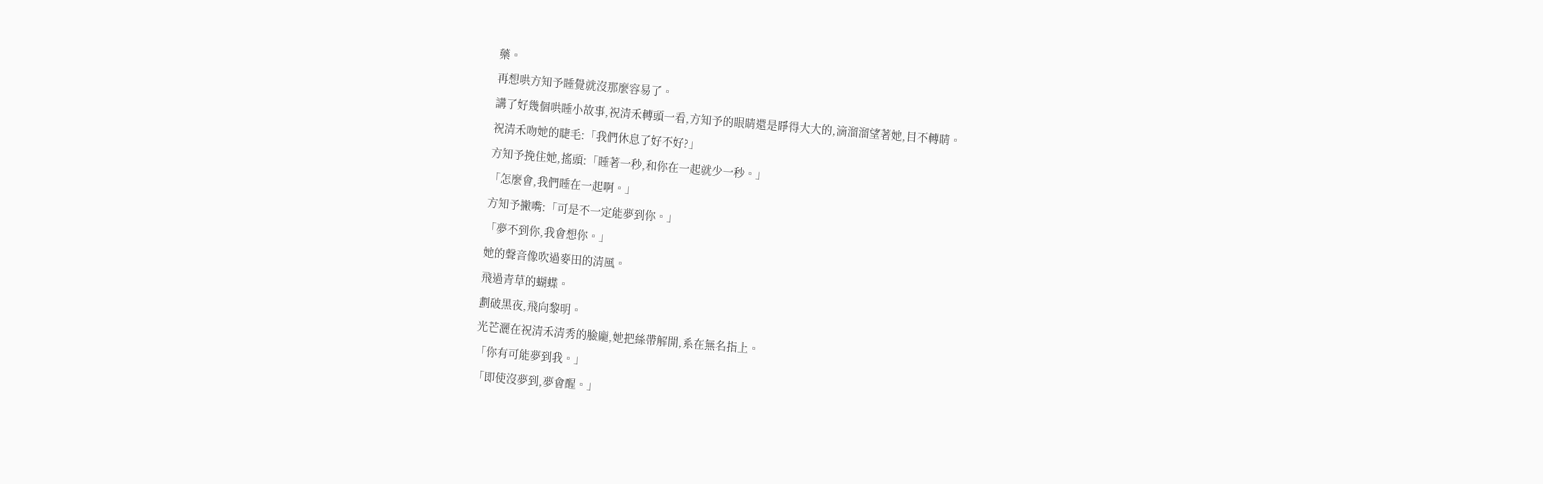藥。
再想哄方知予睡覺就沒那麼容易了。
講了好幾個哄睡小故事,祝清禾轉頭一看,方知予的眼睛還是睜得大大的,滴溜溜望著她,目不轉睛。
祝清禾吻她的睫毛:「我們休息了好不好?」
方知予挽住她,搖頭:「睡著一秒,和你在一起就少一秒。」
「怎麼會,我們睡在一起啊。」
方知予撇嘴:「可是不一定能夢到你。」
「夢不到你,我會想你。」
她的聲音像吹過麥田的清風。
飛過青草的蝴蝶。
劃破黑夜,飛向黎明。
光芒灑在祝清禾清秀的臉龐,她把絲帶解開,系在無名指上。
「你有可能夢到我。」
「即使沒夢到,夢會醒。」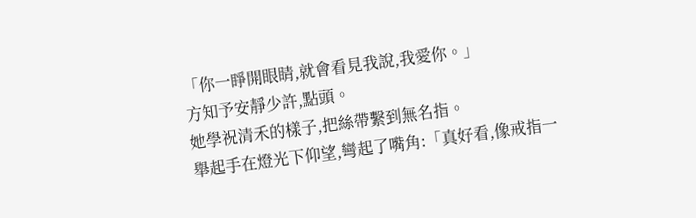「你一睜開眼睛,就會看見我說,我愛你。」
方知予安靜少許,點頭。
她學祝清禾的樣子,把絲帶繫到無名指。
舉起手在燈光下仰望,彎起了嘴角:「真好看,像戒指一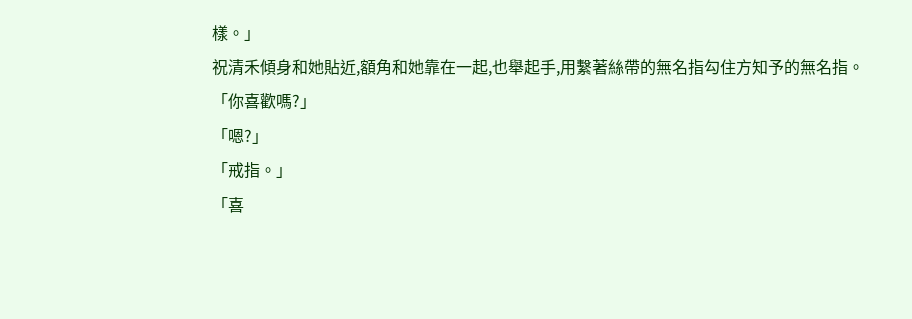樣。」
祝清禾傾身和她貼近,額角和她靠在一起,也舉起手,用繫著絲帶的無名指勾住方知予的無名指。
「你喜歡嗎?」
「嗯?」
「戒指。」
「喜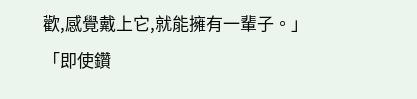歡,感覺戴上它,就能擁有一輩子。」
「即使鑽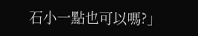石小一點也可以嗎?」